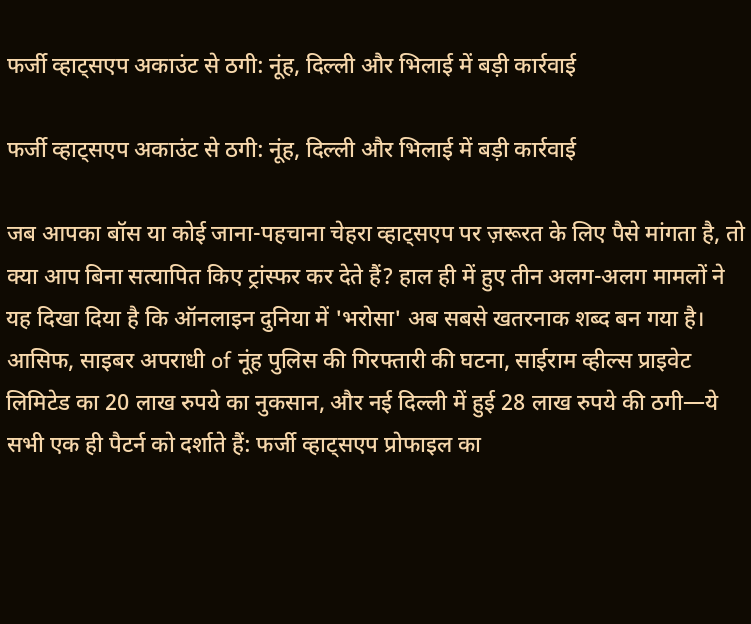फर्जी व्हाट्सएप अकाउंट से ठगी: नूंह, दिल्ली और भिलाई में बड़ी कार्रवाई

फर्जी व्हाट्सएप अकाउंट से ठगी: नूंह, दिल्ली और भिलाई में बड़ी कार्रवाई

जब आपका बॉस या कोई जाना-पहचाना चेहरा व्हाट्सएप पर ज़रूरत के लिए पैसे मांगता है, तो क्या आप बिना सत्यापित किए ट्रांस्फर कर देते हैं? हाल ही में हुए तीन अलग-अलग मामलों ने यह दिखा दिया है कि ऑनलाइन दुनिया में 'भरोसा' अब सबसे खतरनाक शब्द बन गया है। आसिफ, साइबर अपराधी of नूंह पुलिस की गिरफ्तारी की घटना, साईराम व्हील्स प्राइवेट लिमिटेड का 20 लाख रुपये का नुकसान, और नई दिल्ली में हुई 28 लाख रुपये की ठगी—ये सभी एक ही पैटर्न को दर्शाते हैं: फर्जी व्हाट्सएप प्रोफाइल का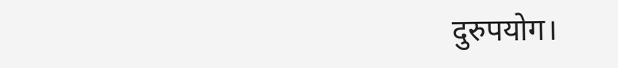दुरुपयोग।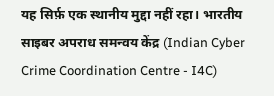यह सिर्फ़ एक स्थानीय मुद्दा नहीं रहा। भारतीय साइबर अपराध समन्वय केंद्र (Indian Cyber Crime Coordination Centre - I4C)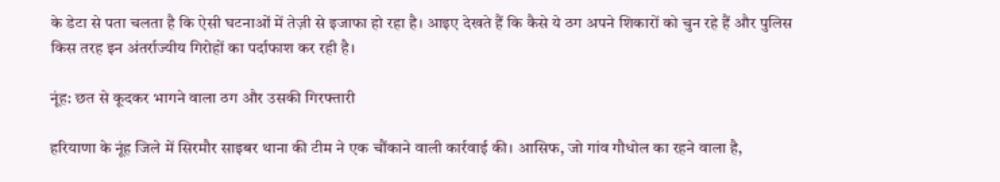के डेटा से पता चलता है कि ऐसी घटनाओं में तेज़ी से इजाफा हो रहा है। आइए देखते हैं कि कैसे ये ठग अपने शिकारों को चुन रहे हैं और पुलिस किस तरह इन अंतर्राज्यीय गिरोहों का पर्दाफाश कर रही है।

नूंह: छत से कूदकर भागने वाला ठग और उसकी गिरफ्तारी

हरियाणा के नूंह जिले में सिरमौर साइबर थाना की टीम ने एक चौंकाने वाली कार्रवाई की। आसिफ, जो गांव गौधोल का रहने वाला है,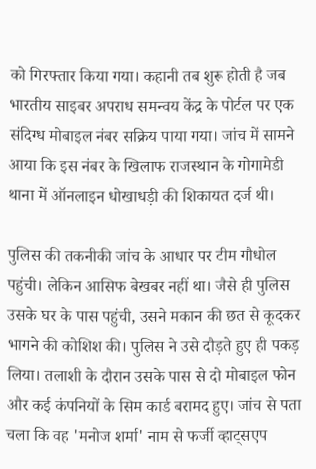को गिरफ्तार किया गया। कहानी तब शुरू होती है जब भारतीय साइबर अपराध समन्वय केंद्र के पोर्टल पर एक संदिग्ध मोबाइल नंबर सक्रिय पाया गया। जांच में सामने आया कि इस नंबर के खिलाफ राजस्थान के गोगामेडी थाना में ऑनलाइन धोखाधड़ी की शिकायत दर्ज थी।

पुलिस की तकनीकी जांच के आधार पर टीम गौधोल पहुंची। लेकिन आसिफ बेखबर नहीं था। जैसे ही पुलिस उसके घर के पास पहुंची, उसने मकान की छत से कूदकर भागने की कोशिश की। पुलिस ने उसे दौड़ते हुए ही पकड़ लिया। तलाशी के दौरान उसके पास से दो मोबाइल फोन और कई कंपनियों के सिम कार्ड बरामद हुए। जांच से पता चला कि वह 'मनोज शर्मा' नाम से फर्जी व्हाट्सएप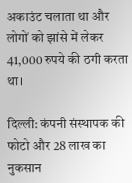अकाउंट चलाता था और लोगों को झांसे में लेकर 41,000 रुपये की ठगी करता था।

दिल्ली: कंपनी संस्थापक की फोटो और 28 लाख का नुकसान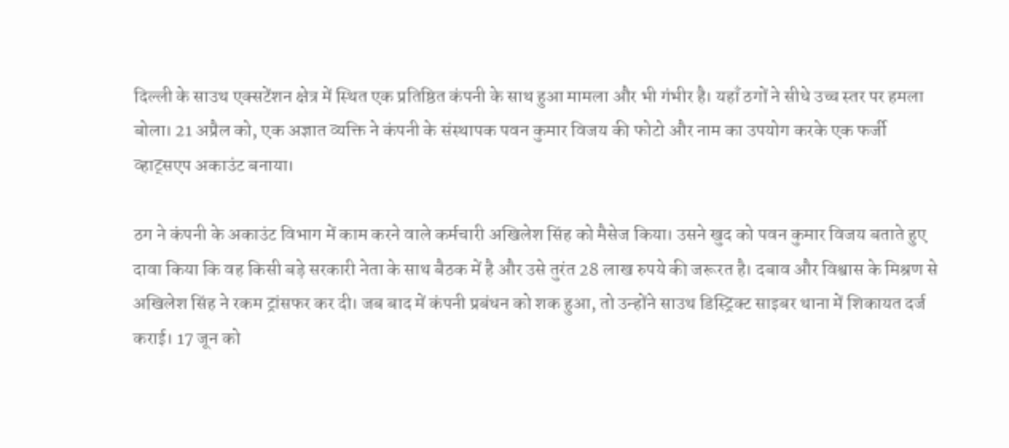दिल्ली के साउथ एक्सटेंशन क्षेत्र में स्थित एक प्रतिष्ठित कंपनी के साथ हुआ मामला और भी गंभीर है। यहाँ ठगों ने सीधे उच्च स्तर पर हमला बोला। 21 अप्रैल को, एक अज्ञात व्यक्ति ने कंपनी के संस्थापक पवन कुमार विजय की फोटो और नाम का उपयोग करके एक फर्जी व्हाट्सएप अकाउंट बनाया।

ठग ने कंपनी के अकाउंट विभाग में काम करने वाले कर्मचारी अखिलेश सिंह को मैसेज किया। उसने खुद को पवन कुमार विजय बताते हुए दावा किया कि वह किसी बड़े सरकारी नेता के साथ बैठक में है और उसे तुरंत 28 लाख रुपये की जरूरत है। दबाव और विश्वास के मिश्रण से अखिलेश सिंह ने रकम ट्रांसफर कर दी। जब बाद में कंपनी प्रबंधन को शक हुआ, तो उन्होंने साउथ डिस्ट्रिक्ट साइबर थाना में शिकायत दर्ज कराई। 17 जून को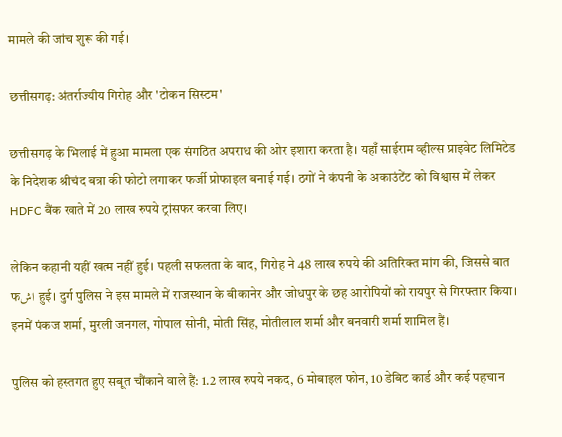मामले की जांच शुरू की गई।

छत्तीसगढ़: अंतर्राज्यीय गिरोह और 'टोकन सिस्टम'

छत्तीसगढ़ के भिलाई में हुआ मामला एक संगठित अपराध की ओर इशारा करता है। यहाँ साईराम व्हील्स प्राइवेट लिमिटेड के निदेशक श्रीचंद बत्रा की फोटो लगाकर फर्जी प्रोफाइल बनाई गई। ठगों ने कंपनी के अकाउंटेंट को विश्वास में लेकर HDFC बैंक खाते में 20 लाख रुपये ट्रांसफर करवा लिए।

लेकिन कहानी यहीं खत्म नहीं हुई। पहली सफलता के बाद, गिरोह ने 48 लाख रुपये की अतिरिक्त मांग की, जिससे बात फاش हुई। दुर्ग पुलिस ने इस मामले में राजस्थान के बीकानेर और जोधपुर के छह आरोपियों को रायपुर से गिरफ्तार किया। इनमें पंकज शर्मा, मुरली जनगल, गोपाल सोनी, मोती सिंह, मोतीलाल शर्मा और बनवारी शर्मा शामिल हैं।

पुलिस को हस्तगत हुए सबूत चौंकाने वाले हैं: 1.2 लाख रुपये नकद, 6 मोबाइल फोन, 10 डेबिट कार्ड और कई पहचान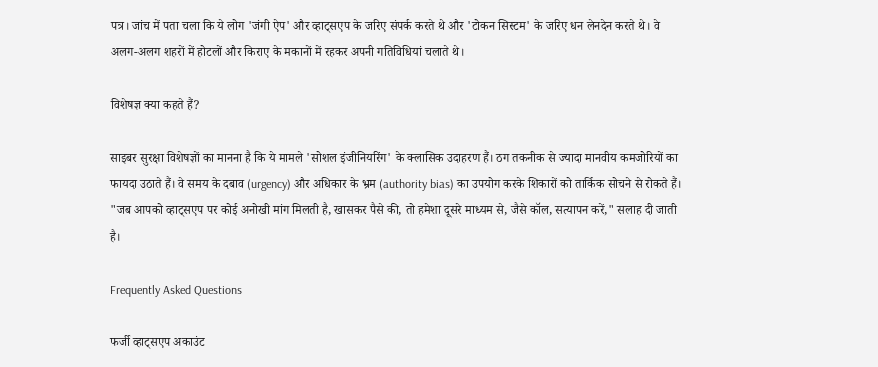पत्र। जांच में पता चला कि ये लोग 'जंगी ऐप' और व्हाट्सएप के जरिए संपर्क करते थे और 'टोकन सिस्टम' के जरिए धन लेनदेन करते थे। वे अलग-अलग शहरों में होटलों और किराए के मकानों में रहकर अपनी गतिविधियां चलाते थे।

विशेषज्ञ क्या कहते हैं?

साइबर सुरक्षा विशेषज्ञों का मानना है कि ये मामले 'सोशल इंजीनियरिंग' के क्लासिक उदाहरण हैं। ठग तकनीक से ज्यादा मानवीय कमजोरियों का फायदा उठाते हैं। वे समय के दबाव (urgency) और अधिकार के भ्रम (authority bias) का उपयोग करके शिकारों को तार्किक सोचने से रोकते हैं। "जब आपको व्हाट्सएप पर कोई अनोखी मांग मिलती है, खासकर पैसे की, तो हमेशा दूसरे माध्यम से, जैसे कॉल, सत्यापन करें," सलाह दी जाती है।

Frequently Asked Questions

फर्जी व्हाट्सएप अकाउंट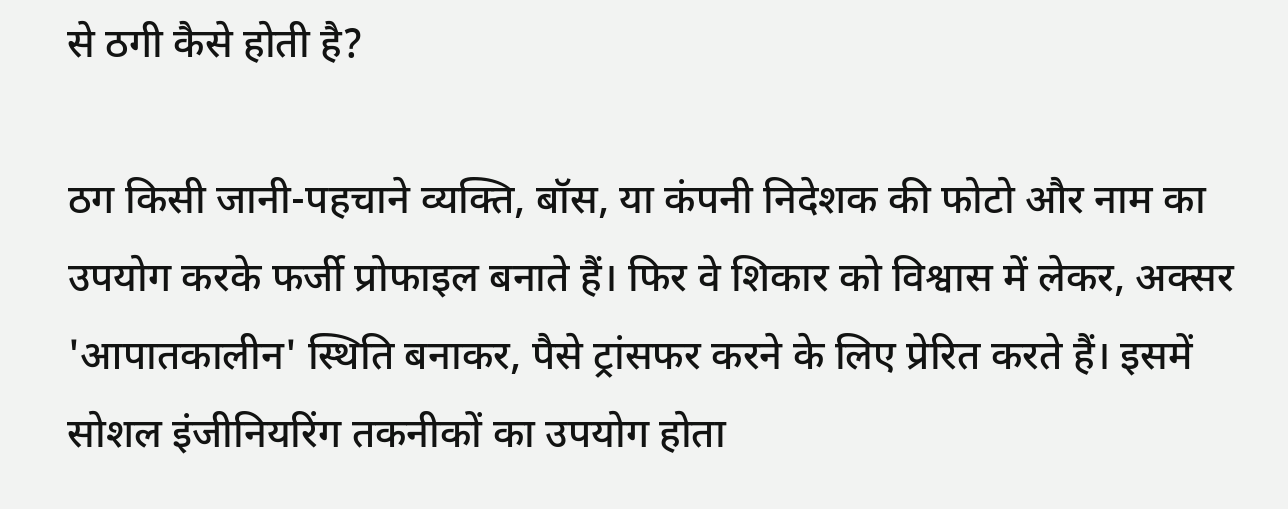से ठगी कैसे होती है?

ठग किसी जानी-पहचाने व्यक्ति, बॉस, या कंपनी निदेशक की फोटो और नाम का उपयोग करके फर्जी प्रोफाइल बनाते हैं। फिर वे शिकार को विश्वास में लेकर, अक्सर 'आपातकालीन' स्थिति बनाकर, पैसे ट्रांसफर करने के लिए प्रेरित करते हैं। इसमें सोशल इंजीनियरिंग तकनीकों का उपयोग होता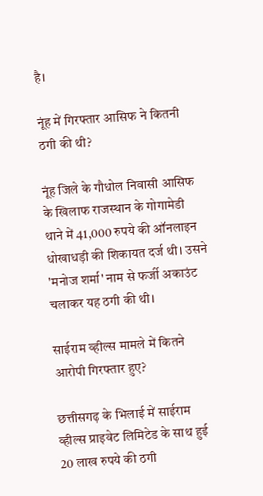है।

नूंह में गिरफ्तार आसिफ ने कितनी ठगी की थी?

नूंह जिले के गौधोल निवासी आसिफ के खिलाफ राजस्थान के गोगामेडी थाने में 41,000 रुपये की ऑनलाइन धोखाधड़ी की शिकायत दर्ज थी। उसने 'मनोज शर्मा' नाम से फर्जी अकाउंट चलाकर यह ठगी की थी।

साईराम व्हील्स मामले में कितने आरोपी गिरफ्तार हुए?

छत्तीसगढ़ के भिलाई में साईराम व्हील्स प्राइवेट लिमिटेड के साथ हुई 20 लाख रुपये की ठगी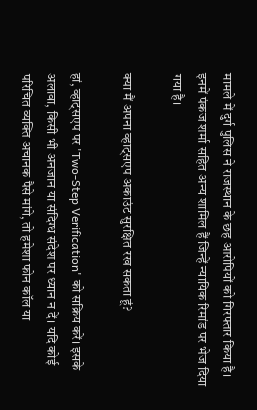मामले में दुर्ग पुलिस ने राजस्थान के छह आरोपियों को गिरफ्तार किया है। इनमें पंकज शर्मा सहित अन्य शामिल हैं जिन्हें न्यायिक रिमांड पर भेज दिया गया है।

क्या मैं अपना व्हाट्सएप अकाउंट सुरक्षित रख सकता हूं?

हां, व्हाट्सएप पर 'Two-Step Verification' को सक्रिय करें। इसके अलावा, किसी भी अनजान या संदिग्ध संदेश पर ध्यान न दें। यदि कोई परिचित व्यक्ति अचानक पैसे मांगे, तो हमेशा फोन कॉल या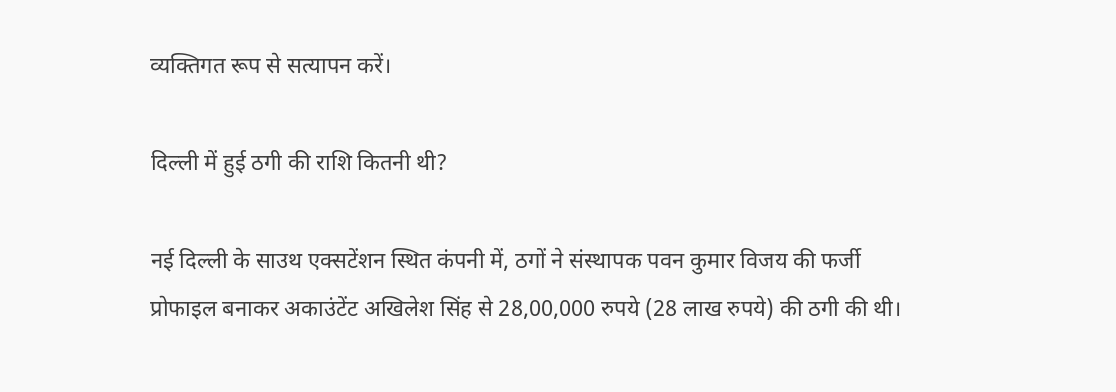व्यक्तिगत रूप से सत्यापन करें।

दिल्ली में हुई ठगी की राशि कितनी थी?

नई दिल्ली के साउथ एक्सटेंशन स्थित कंपनी में, ठगों ने संस्थापक पवन कुमार विजय की फर्जी प्रोफाइल बनाकर अकाउंटेंट अखिलेश सिंह से 28,00,000 रुपये (28 लाख रुपये) की ठगी की थी।